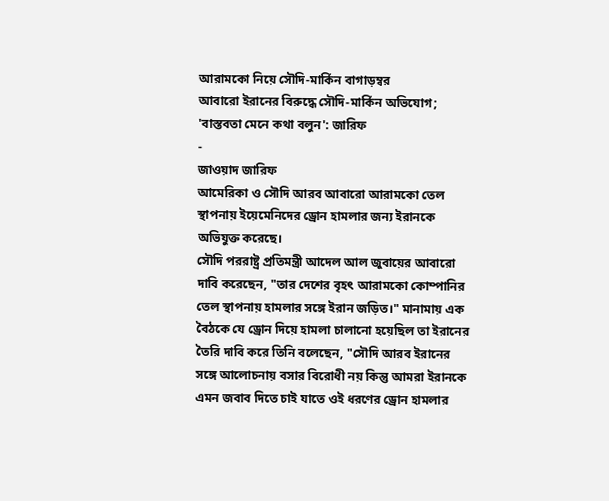আরামকো নিয়ে সৌদি-মার্কিন বাগাড়ম্বর
আবারো ইরানের বিরুদ্ধে সৌদি-মার্কিন অভিযোগ; 'বাস্তবতা মেনে কথা বলুন': জারিফ
-
জাওয়াদ জারিফ
আমেরিকা ও সৌদি আরব আবারো আরামকো তেল স্থাপনায় ইয়েমেনিদের ড্রোন হামলার জন্য ইরানকে অভিযুক্ত করেছে।
সৌদি পররাষ্ট্র প্রতিমন্ত্রী আদেল আল জুবায়ের আবারো দাবি করেছেন, "তার দেশের বৃহৎ আরামকো কোম্পানির তেল স্থাপনায় হামলার সঙ্গে ইরান জড়িত।" মানামায় এক বৈঠকে যে ড্রোন দিয়ে হামলা চালানো হয়েছিল তা ইরানের তৈরি দাবি করে তিনি বলেছেন, "সৌদি আরব ইরানের সঙ্গে আলোচনায় বসার বিরোধী নয় কিন্তু আমরা ইরানকে এমন জবাব দিতে চাই যাতে ওই ধরণের ড্রোন হামলার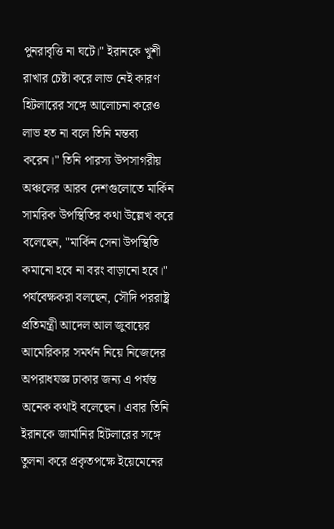পুনরাবৃত্তি না ঘটে।" ইরানকে খুশী রাখার চেষ্টা করে লাভ নেই কারণ হিটলারের সঙ্গে আলোচনা করেও লাভ হত না বলে তিনি মন্তব্য করেন।" তিনি পারস্য উপসাগরীয় অঞ্চলের আরব দেশগুলোতে মার্কিন সামরিক উপস্থিতির কথা উল্লেখ করে বলেছেন, "মার্কিন সেনা উপস্থিতি কমানো হবে না বরং বাড়ানো হবে।"
পর্যবেক্ষকরা বলছেন, সৌদি পররাষ্ট্র প্রতিমন্ত্রী আদেল আল জুবায়ের আমেরিকার সমর্থন নিয়ে নিজেদের অপরাধযজ্ঞ ঢাকার জন্য এ পর্যন্ত অনেক কথাই বলেছেন। এবার তিনি ইরানকে জার্মানির হিটলারের সঙ্গে তুলনা করে প্রকৃতপক্ষে ইয়েমেনের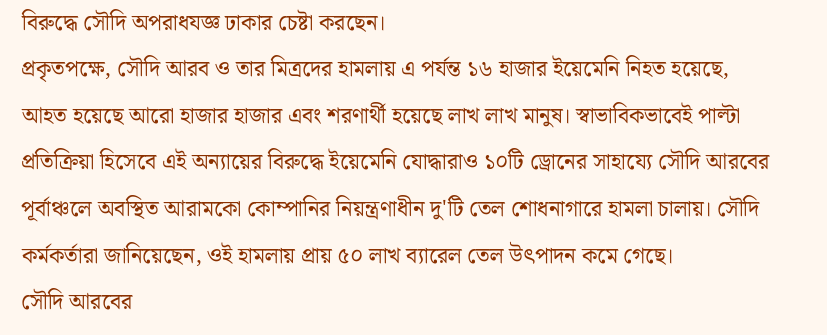বিরুদ্ধে সৌদি অপরাধযজ্ঞ ঢাকার চেষ্টা করছেন।
প্রকৃতপক্ষে, সৌদি আরব ও তার মিত্রদের হামলায় এ পর্যন্ত ১৬ হাজার ইয়েমেনি নিহত হয়েছে, আহত হয়েছে আরো হাজার হাজার এবং শরণার্থী হয়েছে লাখ লাখ মানুষ। স্বাভাবিকভাবেই পাল্টা প্রতিক্রিয়া হিসেবে এই অন্যায়ের বিরুদ্ধে ইয়েমেনি যোদ্ধারাও ১০টি ড্রোনের সাহায্যে সৌদি আরবের পূর্বাঞ্চলে অবস্থিত আরামকো কোম্পানির নিয়ন্ত্রণাধীন দু'টি তেল শোধনাগারে হামলা চালায়। সৌদি কর্মকর্তারা জানিয়েছেন, ওই হামলায় প্রায় ৫০ লাখ ব্যারেল তেল উৎপাদন কমে গেছে।
সৌদি আরবের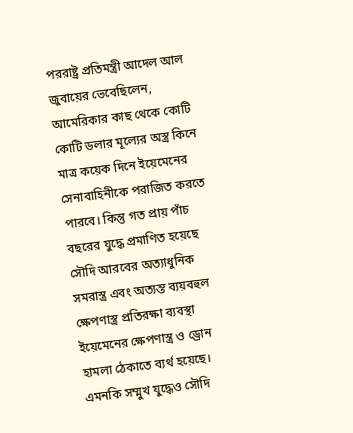পররাষ্ট্র প্রতিমন্ত্রী আদেল আল জুবায়ের ভেবেছিলেন, আমেরিকার কাছ থেকে কোটি কোটি ডলার মূল্যের অস্ত্র কিনে মাত্র কয়েক দিনে ইয়েমেনের সেনাবাহিনীকে পরাজিত করতে পারবে। কিন্তু গত প্রায় পাঁচ বছরের যুদ্ধে প্রমাণিত হয়েছে সৌদি আরবের অত্যাধুনিক সমরাস্ত্র এবং অত্যন্ত ব্যয়বহুল ক্ষেপণাস্ত্র প্রতিরক্ষা ব্যবস্থা ইয়েমেনের ক্ষেপণাস্ত্র ও ড্রোন হামলা ঠেকাতে ব্যর্থ হয়েছে। এমনকি সম্মুখ যুদ্ধেও সৌদি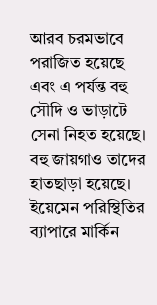আরব চরমভাবে পরাজিত হয়েছে এবং এ পর্যন্ত বহু সৌদি ও ভাড়াটে সেনা নিহত হয়েছে। বহু জায়গাও তাদের হাতছাড়া হয়েছে। ইয়েমেন পরিস্থিতির ব্যাপারে মার্কিন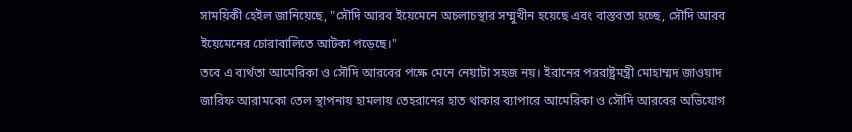সাময়িকী হেইল জানিয়েছে, "সৌদি আরব ইয়েমেনে অচলাচস্থার সম্মুখীন হয়েছে এবং বাস্তবতা হচ্ছে, সৌদি আরব ইয়েমেনের চোরাবালিতে আটকা পড়েছে।"
তবে এ ব্যর্থতা আমেরিকা ও সৌদি আরবের পক্ষে মেনে নেয়াটা সহজ নয়। ইরানের পররাষ্ট্রমন্ত্রী মোহাম্মদ জাওয়াদ জারিফ আরামকো তেল স্থাপনায় হামলায় তেহরানের হাত থাকার ব্যাপারে আমেরিকা ও সৌদি আরবের অভিযোগ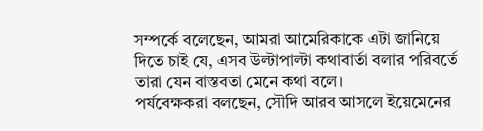সম্পর্কে বলেছেন, আমরা আমেরিকাকে এটা জানিয়ে দিতে চাই যে, এসব উল্টাপাল্টা কথাবার্তা বলার পরিবর্তে তারা যেন বাস্তবতা মেনে কথা বলে।
পর্যবেক্ষকরা বলছেন, সৌদি আরব আসলে ইয়েমেনের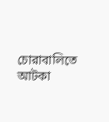চোরাবালিতে আটকা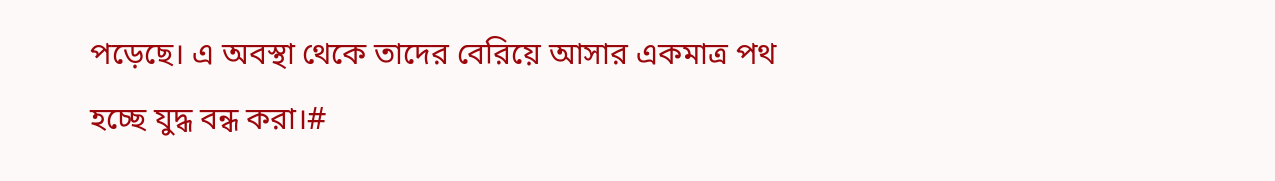পড়েছে। এ অবস্থা থেকে তাদের বেরিয়ে আসার একমাত্র পথ হচ্ছে যুদ্ধ বন্ধ করা।#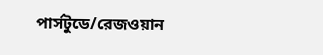পার্সটুডে/রেজওয়ান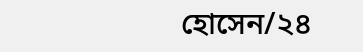হোসেন/২৪